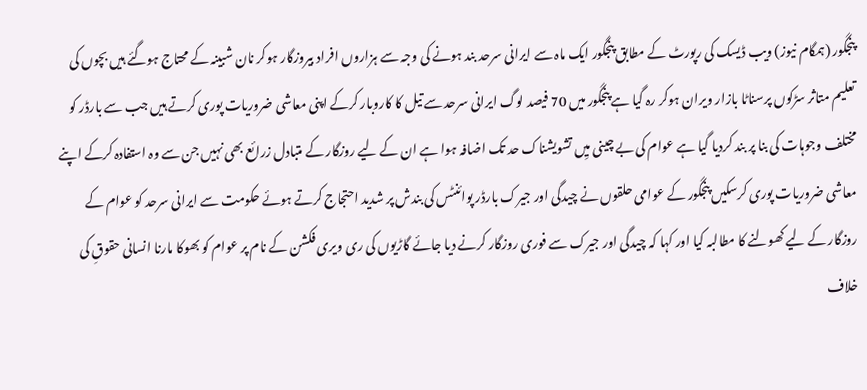پنجگور (ہمگام نیوز) ویب ڈیسک کی رپورٹ کے مطابق پنجگور ایک ماہ سے ایرانی سرحد بند ہونے کی وجہ سے ہزاروں افراد بیروزگار ہوکر نان شبینہ کے محتاج ہوگئے ہیں بچوں کی تعلیم متاثر سڑکوں پرسناٹا بازار ویران ہوکر رہ گیا ہے پنجگور میں 70 فیصد لوگ ایرانی سرحد سے تیل کا کاروبار کرکے اپنی معاشی ضروریات پوری کرتے ہیں جب سے بارڈر کو مختلف وجوہات کی بنا پر بند کردیا گیا ہے عوام کی بے چینی میِں تشویشناک حد تک اضافہ ہوا ہے ان کے لیے روزگار کے متبادل زرائع بھی نہیں جن سے وہ استفادہ کرکے اپنے معاشی ضروریات پوری کرسکیں پنجگور کے عوامی حلقوں نے چیدگی اور جیرک بارڈر پوائنٹس کی بندش پر شدید احتجاج کرتے ہوئے حکومت سے ایرانی سرحد کو عوام کے روزگار کے لیے کھولنے کا مطالبہ کیا اور کہا کہ چیدگی اور جیرک سے فوری روزگار کرنے دیا جائے گاڑیوں کی ری ویری فکشن کے نام پر عوام کو بھوکا مارنا انسانی حقوقِ کی خلاف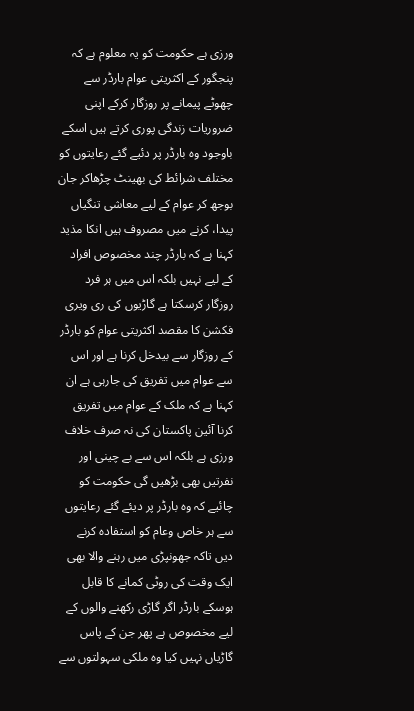ورزی ہے حکومت کو یہ معلوم ہے کہ پنجگور کے اکثریتی عوام بارڈر سے چھوٹے پیمانے پر روزگار کرکے اپنی ضروریات زندگی پوری کرتے ہیں اسکے باوجود وہ بارڈر پر دئیے گئے رعایتوں کو مختلف شرائط کی بھینٹ چڑھاکر جان بوجھ کر عوام کے لیے معاشی تنگیاں پیدا، کرنے میں مصروف ہیں انکا مذید کہنا ہے کہ بارڈر چند مخصوص افراد کے لیے نہیں بلکہ اس میں ہر فرد روزگار کرسکتا ہے گاڑیوں کی ری ویری فکشن کا مقصد اکثریتی عوام کو بارڈر کے روزگار سے بیدخل کرنا ہے اور اس سے عوام میں تفریق کی جارہی ہے ان کہنا ہے کہ ملک کے عوام میں تفریق کرنا آئین پاکستان کی نہ صرف خلاف ورزی ہے بلکہ اس سے بے چینی اور نفرتیں بھی بڑھیں گی حکومت کو چائیے کہ وہ بارڈر پر دیئے گئے رعایتوں سے ہر خاص وعام کو استفادہ کرنے دیں تاکہ جھونپڑی میں رہنے والا بھی ایک وقت کی روٹی کمانے کا قابل ہوسکے بارڈر اگر گاڑی رکھنے والوں کے لیے مخصوص ہے پھر جن کے پاس گاڑیاں نہیں کیا وہ ملکی سہولتوں سے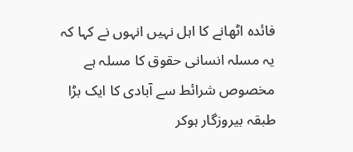فائدہ اٹھانے کا اہل نہیں انہوں نے کہا کہ یہ مسلہ انسانی حقوق کا مسلہ ہے مخصوص شرائط سے آبادی کا ایک بڑا طبقہ بیروزگار ہوکر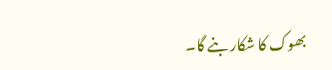بھوک کا شکار بنے گا۔